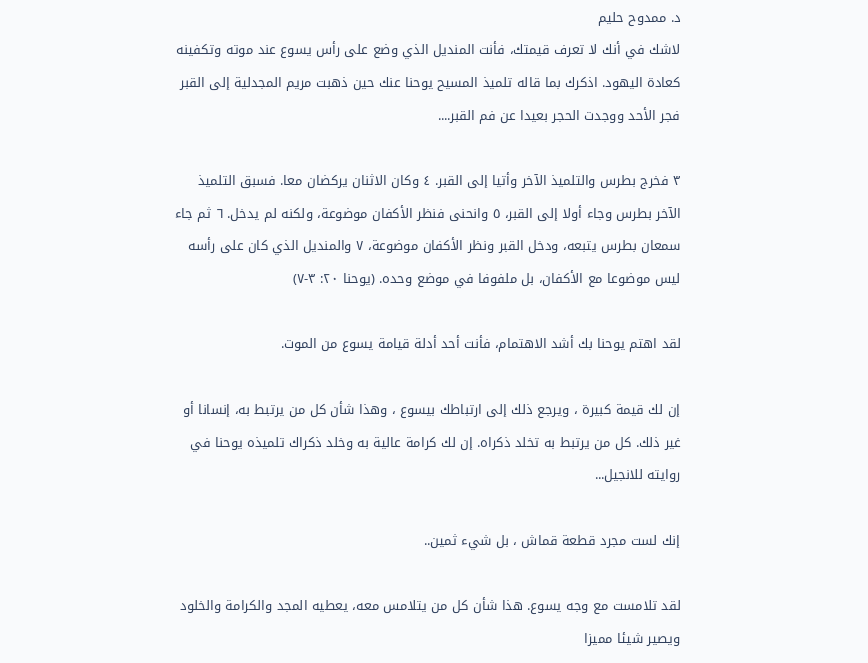د. ممدوح حليم
لاشك في أنك لا تعرف قيمتك، فأنت المنديل الذي وضع على رأس يسوع عند موته وتكفينه كعادة اليهود. اذكرك بما قاله تلميذ المسيح يوحنا عنك حين ذهبت مريم المجدلية إلى القبر فجر الأحد ووجدت الحجر بعيدا عن فم القبر....

٣ فخرج بطرس والتلميذ الآخر وأتيا إلى القبر. ٤ وكان الاثنان يركضان معا. فسبق التلميذ الآخر بطرس وجاء أولا إلى القبر، ٥ وانحنى فنظر الأكفان موضوعة، ولكنه لم يدخل. ٦ ثم جاء سمعان بطرس يتبعه، ودخل القبر ونظر الأكفان موضوعة، ٧ والمنديل الذي كان على رأسه ليس موضوعا مع الأكفان، بل ملفوفا في موضع وحده. (يوحنا ٢٠: ٣-٧)

لقد اهتم يوحنا بك أشد الاهتمام، فأنت أحد أدلة قيامة يسوع من الموت.

إن لك قيمة كبيرة ، ويرجع ذلك إلى ارتباطك بيسوع ، وهذا شأن كل من يرتبط به، إنسانا أو غير ذلك. كل من يرتبط به تخلد ذكراه. إن لك كرامة عالية به وخلد ذكراك تلميذه يوحنا في روايته للانجيل...

إنك لست مجرد قطعة قماش ، بل شيء ثمين..

لقد تلامست مع وجه يسوع. هذا شأن كل من يتلامس معه، يعطيه المجد والكرامة والخلود ويصير شيئا مميزا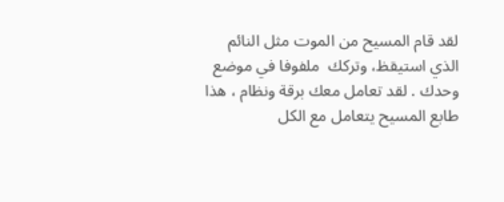لقد قام المسيح من الموت مثل النائم الذي استيقظ، وتركك  ملفوفا في موضع وحدك . لقد تعامل معك برقة ونظام ، هذا طابع المسيح يتعامل مع الكل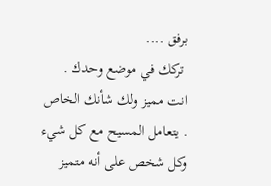برفق ....
 تركك في موضع وحدك . انت مميز ولك شأنك الخاص . يتعامل المسيح مع كل شيء وكل شخص على أنه متميز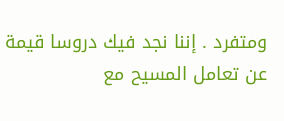ومتفرد . إننا نجد فيك دروسا قيمة عن تعامل المسيح مع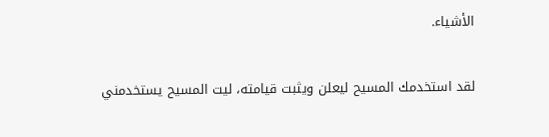الأشياء.

لقد استخدمك المسيح ليعلن ويثبت قيامته، ليت المسيح يستخدمني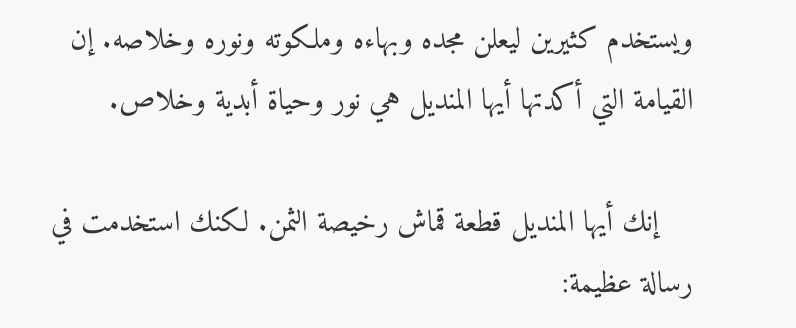ويستخدم كثيرين ليعلن مجده وبهاءه وملكوته ونوره وخلاصه. إن القيامة التي أكدتها أيها المنديل هي نور وحياة أبدية وخلاص.

    إنك أيها المنديل قطعة قماش رخيصة الثمن. لكنك استخدمت في رسالة عظيمة: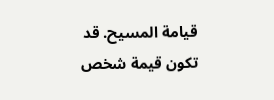قيامة المسيح. قد تكون قيمة شخص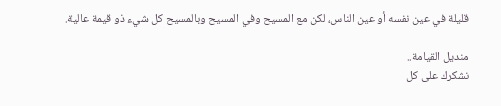قليلة في عين نفسه أو عين الناس، لكن مع المسيح وفي المسيح وبالمسيح كل شيء ذو قيمة عالية.

منديل القيامة..
نشكرك على كل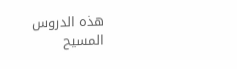هذه الدروس
المسيح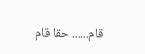قام...... حقا قام